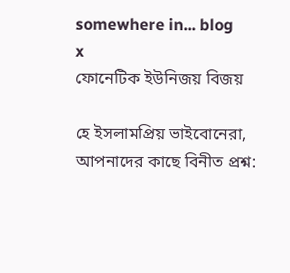somewhere in... blog
x
ফোনেটিক ইউনিজয় বিজয়

হে ইসলামপ্রিয় ভাইবোনেরা, আপনাদের কাছে বিনীত প্রশ্ন: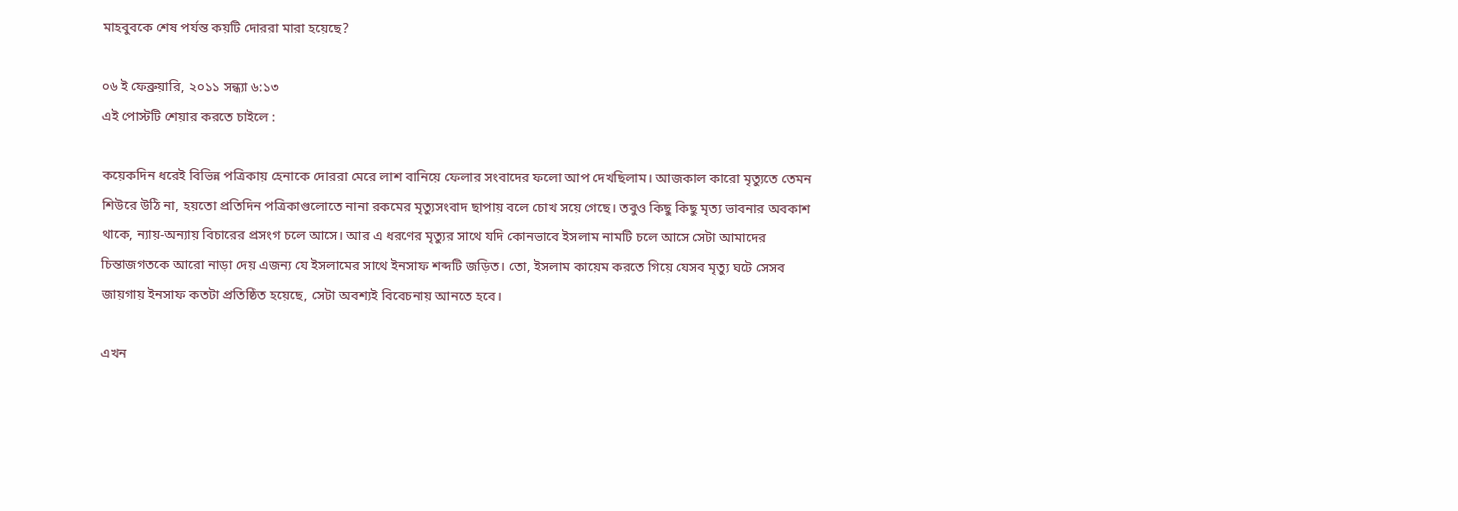মাহবুবকে শেষ পর্যন্ত কয়টি দোররা মারা হয়েছে?

০৬ ই ফেব্রুয়ারি, ২০১১ সন্ধ্যা ৬:১৩
এই পোস্টটি শেয়ার করতে চাইলে :

কয়েকদিন ধরেই বিভিন্ন পত্রিকায় হেনাকে দোররা মেরে লাশ বানিয়ে ফেলার সংবাদের ফলো আপ দেখছিলাম। আজকাল কারো মৃত্যুতে তেমন শিউরে উঠি না, হয়তো প্রতিদিন পত্রিকাগুলোতে নানা রকমের মৃত্যুসংবাদ ছাপায় বলে চোখ সয়ে গেছে। তবুও কিছু কিছু মৃত্য ভাবনার অবকাশ থাকে, ন্যায়-অন্যায় বিচারের প্রসংগ চলে আসে। আর এ ধরণের মৃত্যুর সাথে যদি কোনভাবে ইসলাম নামটি চলে আসে সেটা আমাদের চিন্তাজগতকে আরো নাড়া দেয় এজন্য যে ইসলামের সাথে ইনসাফ শব্দটি জড়িত। তো, ইসলাম কায়েম করতে গিয়ে যেসব মৃত্যু ঘটে সেসব জায়গায় ইনসাফ কতটা প্রতিষ্ঠিত হয়েছে, সেটা অবশ্যই বিবেচনায় আনতে হবে।

এখন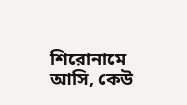শিরোনামে আসি, কেউ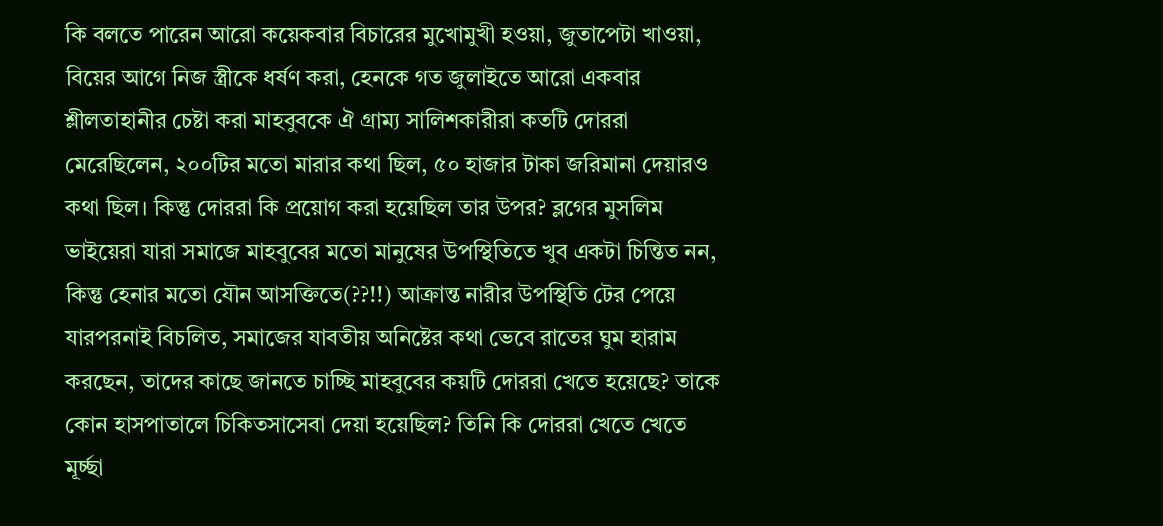কি বলতে পারেন আরো কয়েকবার বিচারের মুখোমুখী হওয়া, জুতাপেটা খাওয়া, বিয়ের আগে নিজ স্ত্রীকে ধর্ষণ করা, হেনকে গত জুলাইতে আরো একবার শ্লীলতাহানীর চেষ্টা করা মাহবুবকে ঐ গ্রাম্য সালিশকারীরা কতটি দোররা মেরেছিলেন, ২০০টির মতো মারার কথা ছিল, ৫০ হাজার টাকা জরিমানা দেয়ারও কথা ছিল। কিন্তু দোররা কি প্রয়োগ করা হয়েছিল তার উপর? ব্লগের মুসলিম ভাইয়েরা যারা সমাজে মাহবুবের মতো মানুষের উপস্থিতিতে খুব একটা চিন্তিত নন, কিন্তু হেনার মতো যৌন আসক্তিতে(??!!) আক্রান্ত নারীর উপস্থিতি টের পেয়ে যারপরনাই বিচলিত, সমাজের যাবতীয় অনিষ্টের কথা ভেবে রাতের ঘুম হারাম করছেন, তাদের কাছে জানতে চাচ্ছি মাহবুবের কয়টি দোররা খেতে হয়েছে? তাকে কোন হাসপাতালে চিকিতসাসেবা দেয়া হয়েছিল? তিনি কি দোররা খেতে খেতে মূর্চ্ছা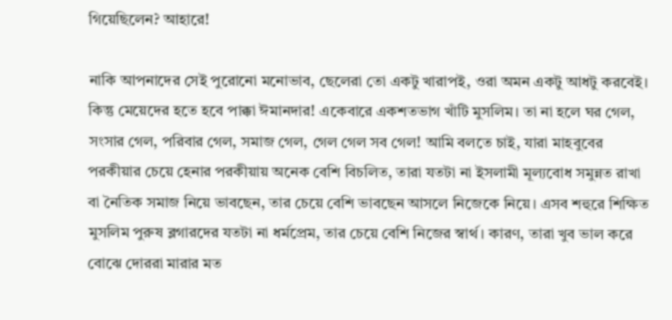গিয়েছিলেন? আহারে!

নাকি আপনাদের সেই পুরোনো মনোভাব, ছেলেরা তো একটু খারাপই, ওরা অমন একটু আধটু করবেই। কিন্তু মেয়েদের হতে হবে পাক্কা ঈমানদার! একেবারে একশতভাগ খাঁটি মুসলিম। তা না হলে ঘর গেল, সংসার গেল, পরিবার গেল, সমাজ গেল, গেল গেল সব গেল! আমি বলতে চাই, যারা মাহবুবের পরকীয়ার চেয়ে হেনার পরকীয়ায় অনেক বেশি বিচলিত, তারা যতটা না ইসলামী মূল্যবোধ সমুন্নত রাখা বা নৈতিক সমাজ নিয়ে ভাবছেন, তার চেয়ে বেশি ভাবছেন আসলে নিজেকে নিয়ে। এসব শহুরে শিক্ষিত মুসলিম পুরুষ ব্লগারদের যতটা না ধর্মপ্রেম, তার চেয়ে বেশি নিজের স্বার্থ। কারণ, তারা খুব ভাল করে বোঝে দোররা মারার মত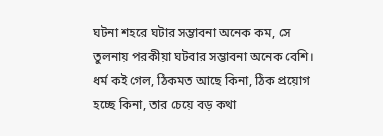ঘটনা শহরে ঘটার সম্ভাবনা অনেক কম, সে তুলনায় পরকীয়া ঘটবার সম্ভাবনা অনেক বেশি। ধর্ম কই গেল, ঠিকমত আছে কিনা, ঠিক প্রয়োগ হচ্ছে কিনা, তার চেয়ে বড় কথা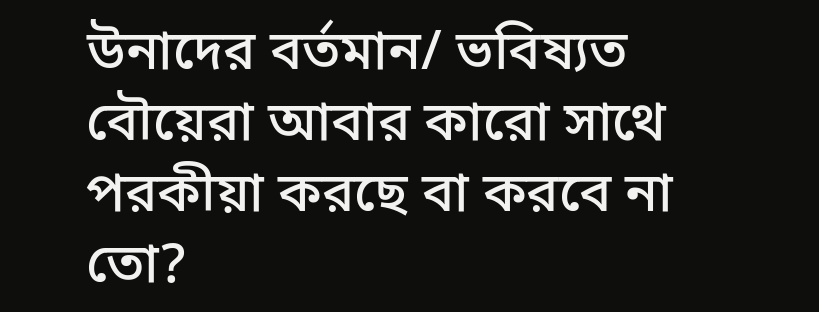উনাদের বর্তমান/ ভবিষ্যত বৌয়েরা আবার কারো সাথে পরকীয়া করছে বা করবে না তো?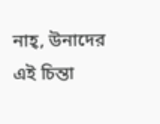নাহ্‌, উনাদের এই চিন্তা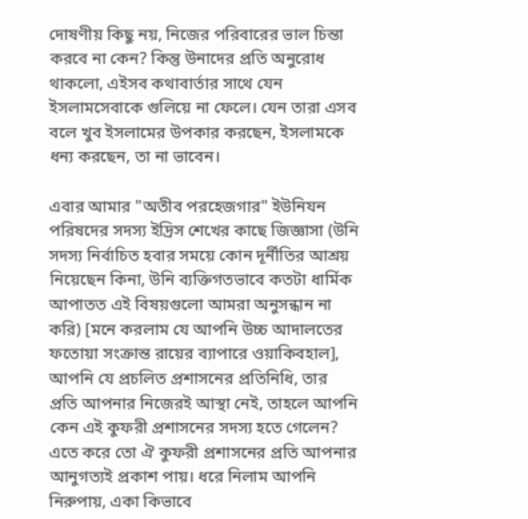দোষণীয় কিছু নয়, নিজের পরিবারের ভাল চিন্তা করবে না কেন? কিন্তু উনাদের প্রতি অনুরোধ থাকলো, এইসব কথাবার্তার সাথে যেন ইসলামসেবাকে গুলিয়ে না ফেলে। যেন তারা এসব বলে খুব ইসলামের উপকার করছেন, ইসলামকে ধন্য করছেন, তা না ভাবেন।

এবার আমার "অতীব পরহেজগার" ইউনিযন পরিষদের সদস্য ইদ্রিস শেখের কাছে জিজ্ঞাসা (উনি সদস্য নির্বাচিত হবার সময়ে কোন দূর্নীতির আশ্রয় নিয়েছেন কিনা, উনি ব্যক্তিগতভাবে কতটা ধার্মিক আপাতত এই বিষয়গুলো আমরা অনুসন্ধান না করি) [মনে করলাম যে আপনি উচ্চ আদালতের ফতোয়া সংক্রান্ত রায়ের ব্যাপারে ওয়াকিবহাল], আপনি যে প্রচলিত প্রশাসনের প্রতিনিধি, তার প্রতি আপনার নিজেরই আস্থা নেই, তাহলে আপনি কেন এই কুফরী প্রশাসনের সদস্য হতে গেলেন? এতে করে তো ঐ কুফরী প্রশাসনের প্রতি আপনার আনুগত্যই প্রকাশ পায়। ধরে নিলাম আপনি নিরুপায়, একা কিভাবে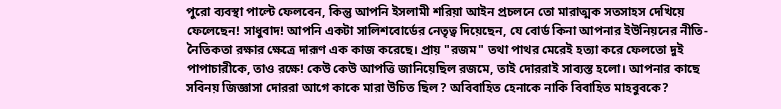পুরো ব্যবস্থা পাল্টে ফেলবেন, কিন্তু আপনি ইসলামী শরিয়া আইন প্রচলনে তো মারাত্মক সতসাহস দেখিয়ে ফেলেছেন! সাধুবাদ! আপনি একটা সালিশবোর্ডের নেতৃত্ব দিয়েছেন, যে বোর্ড কিনা আপনার ইউনিয়নের নীতি-নৈতিকতা রক্ষার ক্ষেত্রে দারূণ এক কাজ করেছে। প্রায় "রজম" তথা পাথর মেরেই হত্যা করে ফেলতো দুই পাপাচারীকে, তাও রক্ষে! কেউ কেউ আপত্তি জানিয়েছিল রজমে, তাই দোররাই সাব্যস্ত হলো। আপনার কাছে সবিনয় জিজ্ঞাসা দোররা আগে কাকে মারা উচিত ছিল? অবিবাহিত হেনাকে নাকি বিবাহিত মাহবুবকে?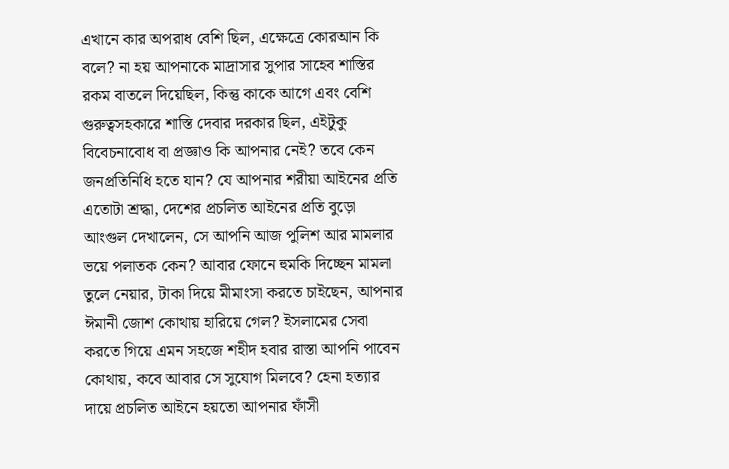এখানে কার অপরাধ বেশি ছিল, এক্ষেত্রে কোরআন কি বলে? না হয় আপনাকে মাদ্রাসার সুপার সাহেব শাস্তির রকম বাতলে দিয়েছিল, কিন্তু কাকে আগে এবং বেশি গুরুত্বসহকারে শাস্তি দেবার দরকার ছিল, এইটুকু বিবেচনাবোধ বা প্রজ্ঞাও কি আপনার নেই? তবে কেন জনপ্রতিনিধি হতে যান? যে আপনার শরীয়া আইনের প্রতি এতোটা শ্রদ্ধা, দেশের প্রচলিত আইনের প্রতি বুড়ো আংগুল দেখালেন, সে আপনি আজ পুলিশ আর মামলার ভয়ে পলাতক কেন? আবার ফোনে হুমকি দিচ্ছেন মামলা তুলে নেয়ার, টাকা দিয়ে মীমাংসা করতে চাইছেন, আপনার ঈমানী জোশ কোথায় হারিয়ে গেল? ইসলামের সেবা করতে গিয়ে এমন সহজে শহীদ হবার রাস্তা আপনি পাবেন কোথায়, কবে আবার সে সুযোগ মিলবে? হেনা হত্যার দায়ে প্রচলিত আইনে হয়তো আপনার ফাঁসী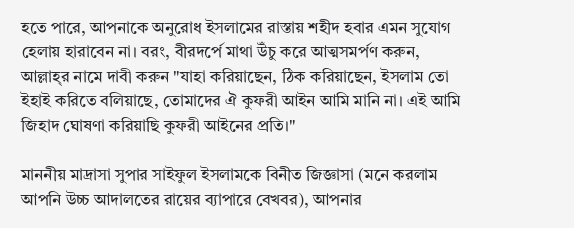হতে পারে, আপনাকে অনুরোধ ইসলামের রাস্তায় শহীদ হবার এমন সুযোগ হেলায় হারাবেন না। বরং, বীরদর্পে মাথা উঁচু করে আত্মসমর্পণ করুন, আল্লাহ্‌র নামে দাবী করুন "যাহা করিয়াছেন, ঠিক করিয়াছেন, ইসলাম তো ইহাই করিতে বলিয়াছে, তোমাদের ঐ কুফরী আইন আমি মানি না। এই আমি জিহাদ ঘোষণা করিয়াছি কুফরী আইনের প্রতি।"

মাননীয় মাদ্রাসা সুপার সাইফুল ইসলামকে বিনীত জিজ্ঞাসা (মনে করলাম আপনি উচ্চ আদালতের রায়ের ব্যাপারে বেখবর), আপনার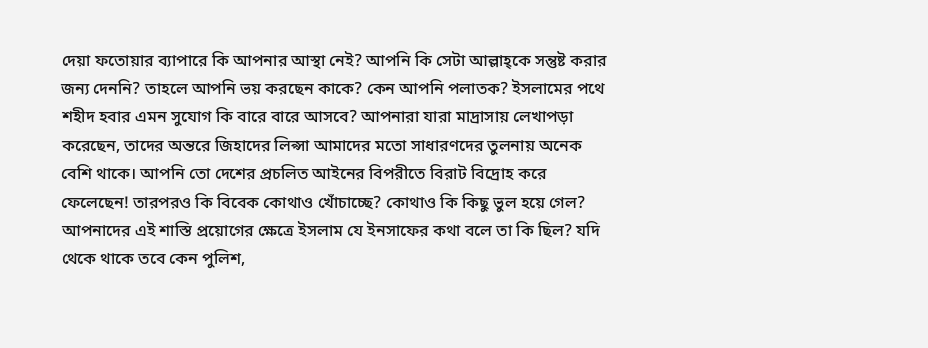দেয়া ফতোয়ার ব্যাপারে কি আপনার আস্থা নেই? আপনি কি সেটা আল্লাহ্‌কে সন্তুষ্ট করার জন্য দেননি? তাহলে আপনি ভয় করছেন কাকে? কেন আপনি পলাতক? ইসলামের পথে শহীদ হবার এমন সুযোগ কি বারে বারে আসবে? আপনারা যারা মাদ্রাসায় লেখাপড়া করেছেন, তাদের অন্তরে জিহাদের লিপ্সা আমাদের মতো সাধারণদের তুলনায় অনেক বেশি থাকে। আপনি তো দেশের প্রচলিত আইনের বিপরীতে বিরাট বিদ্রোহ করে ফেলেছেন! তারপরও কি বিবেক কোথাও খোঁচাচ্ছে? কোথাও কি কিছু ভুল হয়ে গেল? আপনাদের এই শাস্তি প্রয়োগের ক্ষেত্রে ইসলাম যে ইনসাফের কথা বলে তা কি ছিল? যদি থেকে থাকে তবে কেন পুলিশ,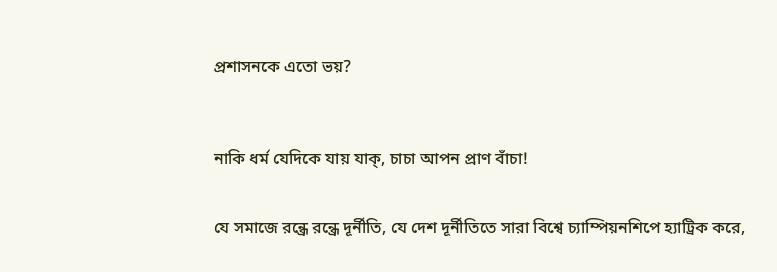প্রশাসনকে এতো ভয়?



নাকি ধর্ম যেদিকে যায় যাক্‌, চাচা আপন প্রাণ বাঁচা!


যে সমাজে রন্ধ্রে রন্ধ্রে দূর্নীতি, যে দেশ দূর্নীতিতে সারা বিশ্বে চ্যাম্পিয়নশিপে হ্যাট্রিক করে,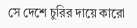সে দেশে চুরির দায়ে কারো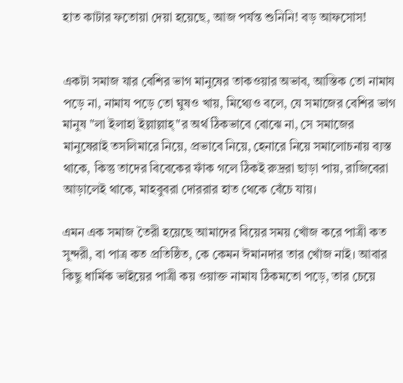হাত কাটার ফতোয়া দেয়া হয়েছে, আজ পর্যন্ত শুনিনি! বড় আফসোস!


একটা সমাজ যার বেশির ভাগ মানুষের তাকওয়ার অভাব, আস্তিক তো নামায পড়ে না, নামায পড়ে তো ঘুষও খায়, মিথ্যেও বলে, যে সমাজের বেশির ভাগ মানুষ "লা ইলাহা ইল্লাল্লাহ্‌"র অর্থ ঠিকভাবে বোঝে না, সে সমাজের মানুষেরাই তসলিমারে নিয়ে, প্রভাবে নিয়ে, হেনারে নিয়ে সমালোচনায় ব্যস্ত থাকে, কিন্তু তাদের বিবেকের ফাঁক গলে ঠিকই রুদ্ররা ছাড়া পায়, রাজিবেরা আড়ালেই থাকে, মাহবুবরা দোররার হাত থেকে বেঁচে যায়।

এমন এক সমাজ তৈরী হয়েছে আমাদের বিয়ের সময় খোঁজ করে পাত্রী কত সুন্দরী, বা পাত্র কত প্রতিষ্ঠিত, কে কেমন ঈমানদার তার খোঁজ নাই। আবার কিছু ধার্মিক ভাইয়ের পাত্রী কয় ওয়াক্ত নামায ঠিকমতো পড়ে, তার চেয়ে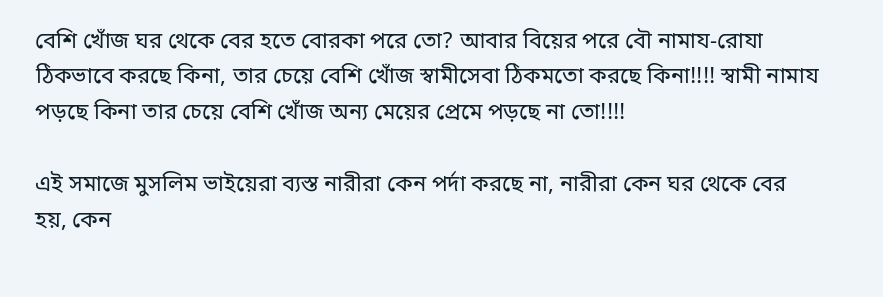বেশি খোঁজ ঘর থেকে বের হতে বোরকা পরে তো? আবার বিয়ের পরে বৌ নামায-রোযা ঠিকভাবে করছে কিনা, তার চেয়ে বেশি খোঁজ স্বামীসেবা ঠিকমতো করছে কিনা!!!! স্বামী নামায পড়ছে কিনা তার চেয়ে বেশি খোঁজ অন্য মেয়ের প্রেমে পড়ছে না তো!!!!

এই সমাজে মুসলিম ভাইয়েরা ব্যস্ত নারীরা কেন পর্দা করছে না, নারীরা কেন ঘর থেকে বের হয়, কেন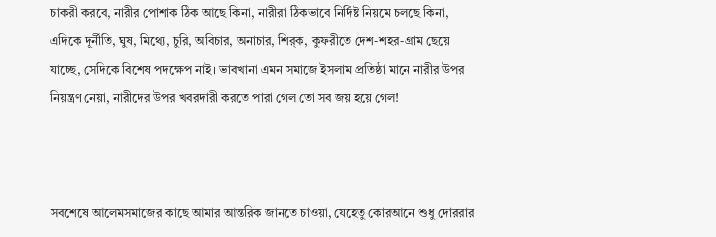চাকরী করবে, নারীর পোশাক ঠিক আছে কিনা, নারীরা ঠিকভাবে নির্দিষ্ট নিয়মে চলছে কিনা, এদিকে দূর্নীতি, ঘুষ, মিথ্যে, চুরি, অবিচার, অনাচার, শির্‌ক, কুফরীতে দেশ-শহর-গ্রাম ছেয়ে যাচ্ছে, সেদিকে বিশেষ পদক্ষেপ নাই। ভাবখানা এমন সমাজে ইসলাম প্রতিষ্ঠা মানে নারীর উপর নিয়ন্ত্রণ নেয়া, নারীদের উপর খবরদারী করতে পারা গেল তো সব জয় হয়ে গেল!



সবশেষে আলেমসমাজের কাছে আমার আন্তরিক জানতে চাওয়া, যেহেতু কোরআনে শুধু দোররার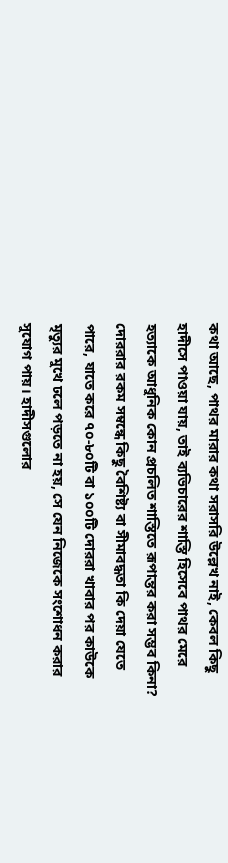কথা আছে, পাথর মারার কথা সরাসরি উল্লেখ নাই, কেবল কিছু হাদীসে পাওয়া যায়, তাই ব্যভিচারের শাস্তি হিসেবে পাথর মেরে হত্যাকে আধুনিক কোন প্রচলিত শাস্তিতে রূপান্তর করা সম্ভব কিনা? দোররার রকম সম্বন্ধে কিছু বৈশিষ্ট্য বা সীমাবদ্ধতা কি দেয়া যেতে পারে, যাতে করে ৭০-৮০টি বা ১০০টি দোররা খাবার পর কাউকে মৃত্যুর মুখে ঢলে পড়তে না হয়, সে যেন নিজেকে সংশোধন করার সুযোগ পায়। হাদীসগুলোর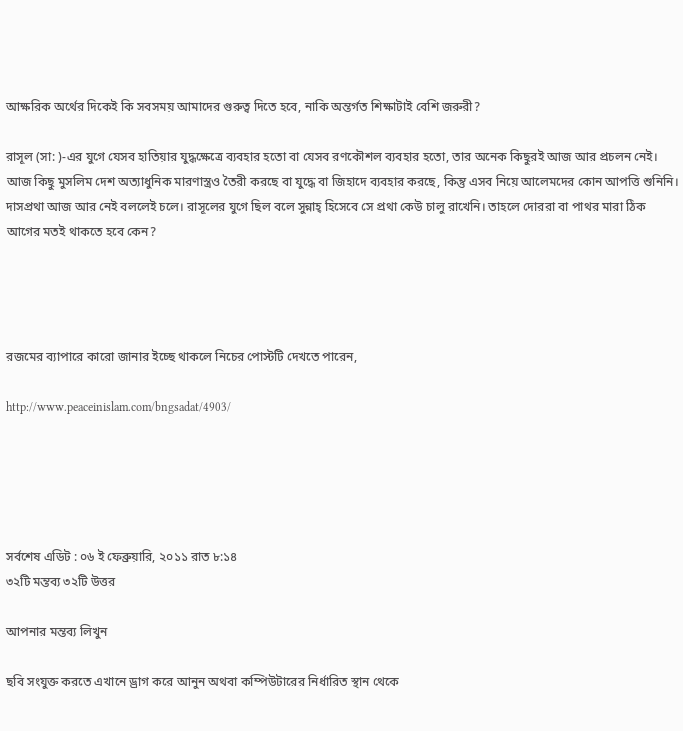আক্ষরিক অর্থের দিকেই কি সবসময় আমাদের গুরুত্ব দিতে হবে, নাকি অন্তর্গত শিক্ষাটাই বেশি জরুরী?

রাসূল (সা: )-এর যুগে যেসব হাতিয়ার যুদ্ধক্ষেত্রে ব্যবহার হতো বা যেসব রণকৌশল ব্যবহার হতো, তার অনেক কিছুরই আজ আর প্রচলন নেই। আজ কিছু মুসলিম দেশ অত্যাধুনিক মারণাস্ত্রও তৈরী করছে বা যুদ্ধে বা জিহাদে ব্যবহার করছে, কিন্তু এসব নিয়ে আলেমদের কোন আপত্তি শুনিনি। দাসপ্রথা আজ আর নেই বললেই চলে। রাসূলের যুগে ছিল বলে সুন্নাহ্‌ হিসেবে সে প্রথা কেউ চালু রাখেনি। তাহলে দোররা বা পাথর মারা ঠিক আগের মতই থাকতে হবে কেন?




রজমের ব্যাপারে কারো জানার ইচ্ছে থাকলে নিচের পোস্টটি দেখতে পারেন,

http://www.peaceinislam.com/bngsadat/4903/





সর্বশেষ এডিট : ০৬ ই ফেব্রুয়ারি, ২০১১ রাত ৮:১৪
৩২টি মন্তব্য ৩২টি উত্তর

আপনার মন্তব্য লিখুন

ছবি সংযুক্ত করতে এখানে ড্রাগ করে আনুন অথবা কম্পিউটারের নির্ধারিত স্থান থেকে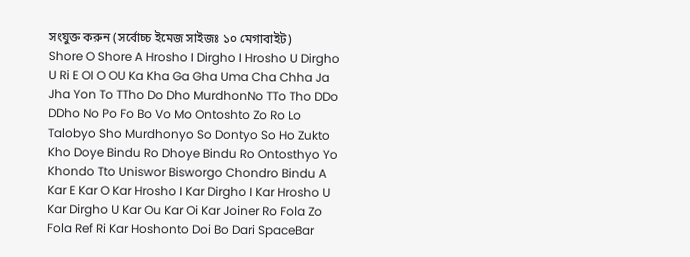সংযুক্ত করুন (সর্বোচ্চ ইমেজ সাইজঃ ১০ মেগাবাইট)
Shore O Shore A Hrosho I Dirgho I Hrosho U Dirgho U Ri E OI O OU Ka Kha Ga Gha Uma Cha Chha Ja Jha Yon To TTho Do Dho MurdhonNo TTo Tho DDo DDho No Po Fo Bo Vo Mo Ontoshto Zo Ro Lo Talobyo Sho Murdhonyo So Dontyo So Ho Zukto Kho Doye Bindu Ro Dhoye Bindu Ro Ontosthyo Yo Khondo Tto Uniswor Bisworgo Chondro Bindu A Kar E Kar O Kar Hrosho I Kar Dirgho I Kar Hrosho U Kar Dirgho U Kar Ou Kar Oi Kar Joiner Ro Fola Zo Fola Ref Ri Kar Hoshonto Doi Bo Dari SpaceBar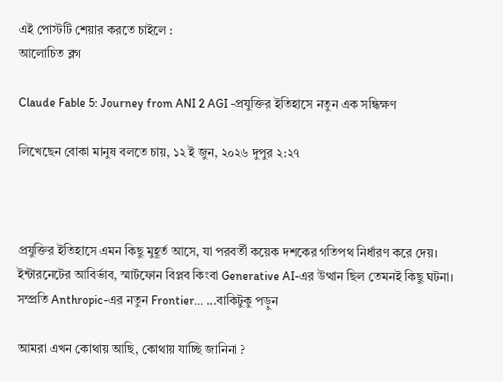এই পোস্টটি শেয়ার করতে চাইলে :
আলোচিত ব্লগ

Claude Fable 5: Journey from ANI 2 AGI -প্রযুক্তির ইতিহাসে নতুন এক সন্ধিক্ষণ

লিখেছেন বোকা মানুষ বলতে চায়, ১২ ই জুন, ২০২৬ দুপুর ২:২৭



প্রযুক্তির ইতিহাসে এমন কিছু মুহূর্ত আসে, যা পরবর্তী কয়েক দশকের গতিপথ নির্ধারণ করে দেয়। ইন্টারনেটের আবির্ভাব, স্মার্টফোন বিপ্লব কিংবা Generative AI-এর উত্থান ছিল তেমনই কিছু ঘটনা। সম্প্রতি Anthropic-এর নতুন Frontier... ...বাকিটুকু পড়ুন

আমরা এখন কোথায় আছি, কোথায় যাচ্ছি জানিনা ?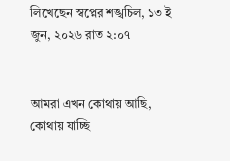লিখেছেন স্বপ্নের শঙ্খচিল, ১৩ ই জুন, ২০২৬ রাত ২:০৭


আমরা এখন কোথায় আছি, কোথায় যাচ্ছি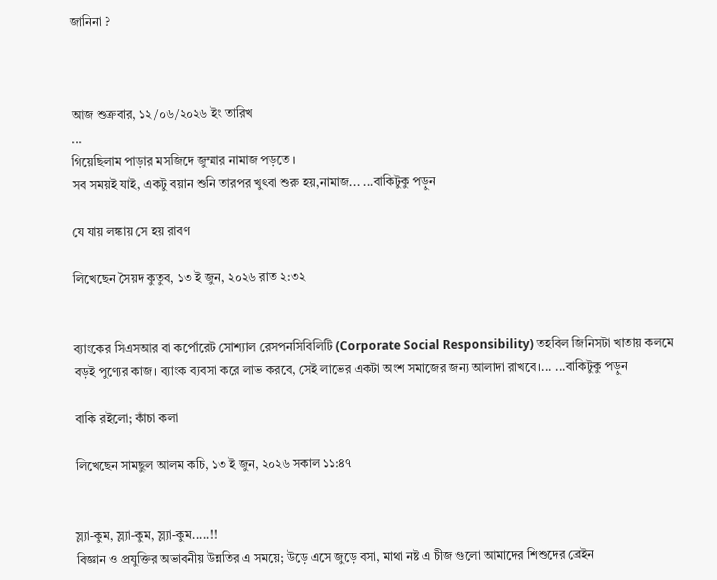জানিনা ?



আজ শুক্রবার, ১২/০৬/২০২৬ ইং তারিখ
...
গিয়েছিলাম পাড়ার মসজিদে জুম্মার নামাজ পড়তে ।
সব সময়ই যাই, একটু বয়ান শুনি তারপর খুৎবা শুরু হয়,নামাজ... ...বাকিটুকু পড়ুন

যে যায় লঙ্কায় সে হয় রাবণ

লিখেছেন সৈয়দ কুতুব, ১৩ ই জুন, ২০২৬ রাত ২:৩২


ব্যাংকের সিএসআর বা কর্পোরেট সোশ্যাল রেসপনসিবিলিটি (Corporate Social Responsibility) তহবিল জিনিসটা খাতায় কলমে বড়ই পুণ্যের কাজ। ব্যাংক ব্যবসা করে লাভ করবে, সেই লাভের একটা অংশ সমাজের জন্য আলাদা রাখবে।... ...বাকিটুকু পড়ুন

বাকি রইলো; কাঁচা কলা

লিখেছেন সামছুল আলম কচি, ১৩ ই জুন, ২০২৬ সকাল ১১:৪৭


স্ল্যা-কুম, স্ল্যা-কুম, স্ল্যা-কুম.....!!
বিজ্ঞান ও প্রযুক্তির অভাবনীয় উন্নতির এ সময়ে; উড়ে এসে জুড়ে বসা, মাথা নষ্ট এ চীজ গুলো আমাদের শিশুদের ব্রেইন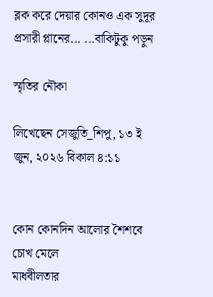ব্লক করে দেয়ার কোনও এক সুদূর প্রসারী প্লানের... ...বাকিটুকু পড়ুন

স্মৃতির নৌকা

লিখেছেন সেজুতি_শিপু, ১৩ ই জুন, ২০২৬ বিকাল ৪:১১


কোন কোনদিন আলোর শৈশবে চোখ মেলে
মাধবীলতার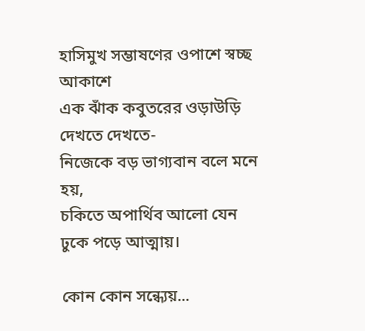হাসিমুখ সম্ভাষণের ওপাশে স্বচ্ছ আকাশে
এক ঝাঁক কবুতরের ওড়াউড়ি দেখতে দেখতে-
নিজেকে বড় ভাগ্যবান বলে মনে হয়,
চকিতে অপার্থিব আলো যেন ঢুকে পড়ে আত্মায়।

কোন কোন সন্ধ‍্যেয়...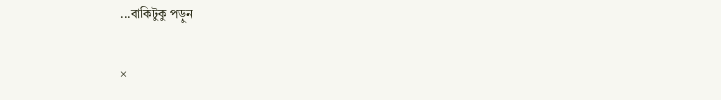...বাকিটুকু পড়ুন

×